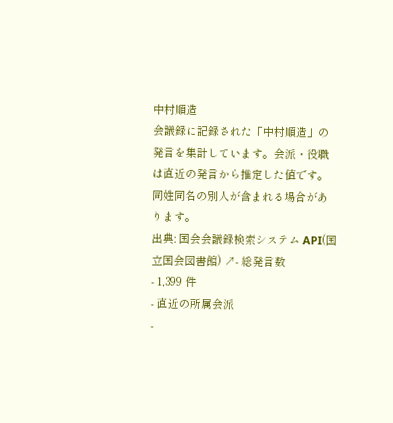中村順造
会議録に記録された「中村順造」の発言を集計しています。会派・役職は直近の発言から推定した値です。同姓同名の別人が含まれる場合があります。
出典: 国会会議録検索システム API(国立国会図書館) ↗- 総発言数
- 1,399 件
- 直近の所属会派
-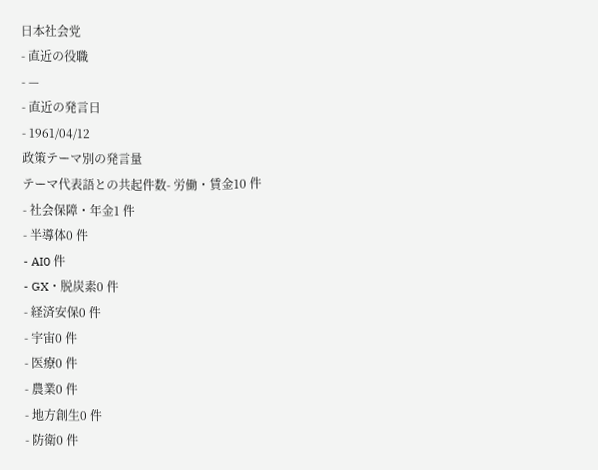日本社会党
- 直近の役職
- —
- 直近の発言日
- 1961/04/12
政策テーマ別の発言量
テーマ代表語との共起件数- 労働・賃金10 件
- 社会保障・年金1 件
- 半導体0 件
- AI0 件
- GX・脱炭素0 件
- 経済安保0 件
- 宇宙0 件
- 医療0 件
- 農業0 件
- 地方創生0 件
- 防衛0 件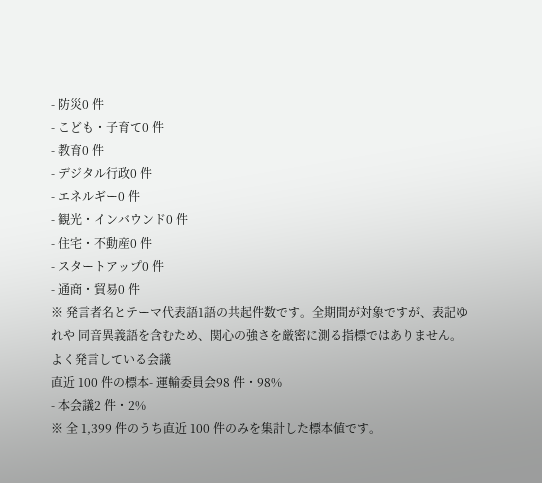- 防災0 件
- こども・子育て0 件
- 教育0 件
- デジタル行政0 件
- エネルギー0 件
- 観光・インバウンド0 件
- 住宅・不動産0 件
- スタートアップ0 件
- 通商・貿易0 件
※ 発言者名とテーマ代表語1語の共起件数です。全期間が対象ですが、表記ゆれや 同音異義語を含むため、関心の強さを厳密に測る指標ではありません。
よく発言している会議
直近 100 件の標本- 運輸委員会98 件・98%
- 本会議2 件・2%
※ 全 1,399 件のうち直近 100 件のみを集計した標本値です。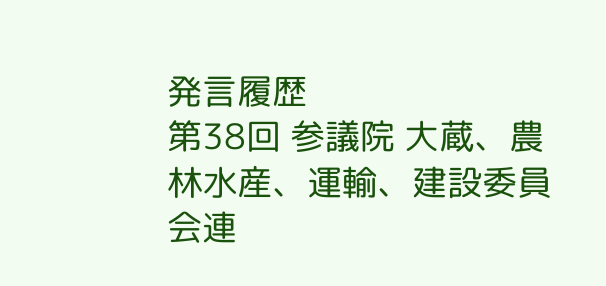発言履歴
第38回 参議院 大蔵、農林水産、運輸、建設委員会連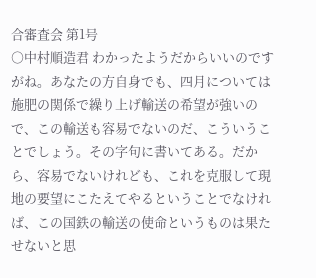合審査会 第1号
○中村順造君 わかったようだからいいのですがね。あなたの方自身でも、四月については施肥の関係で繰り上げ輸送の希望が強いので、この輸送も容易でないのだ、こういうことでしょう。その字句に書いてある。だから、容易でないけれども、これを克服して現地の要望にこたえてやるということでなければ、この国鉄の輸送の使命というものは果たせないと思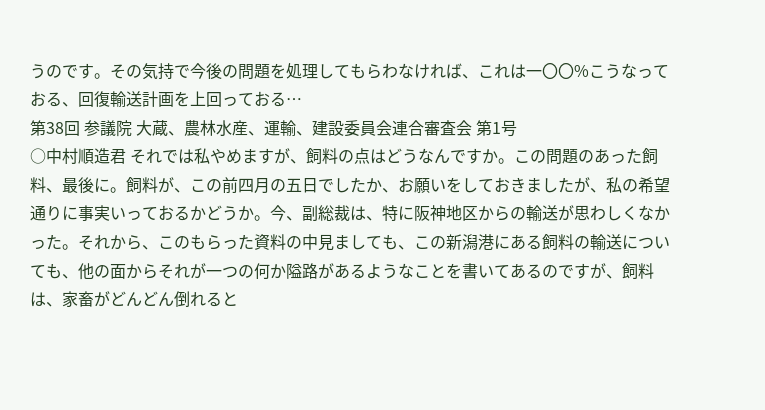うのです。その気持で今後の問題を処理してもらわなければ、これは一〇〇%こうなっておる、回復輸送計画を上回っておる…
第38回 参議院 大蔵、農林水産、運輸、建設委員会連合審査会 第1号
○中村順造君 それでは私やめますが、飼料の点はどうなんですか。この問題のあった飼料、最後に。飼料が、この前四月の五日でしたか、お願いをしておきましたが、私の希望通りに事実いっておるかどうか。今、副総裁は、特に阪神地区からの輸送が思わしくなかった。それから、このもらった資料の中見ましても、この新潟港にある飼料の輸送についても、他の面からそれが一つの何か隘路があるようなことを書いてあるのですが、飼料は、家畜がどんどん倒れると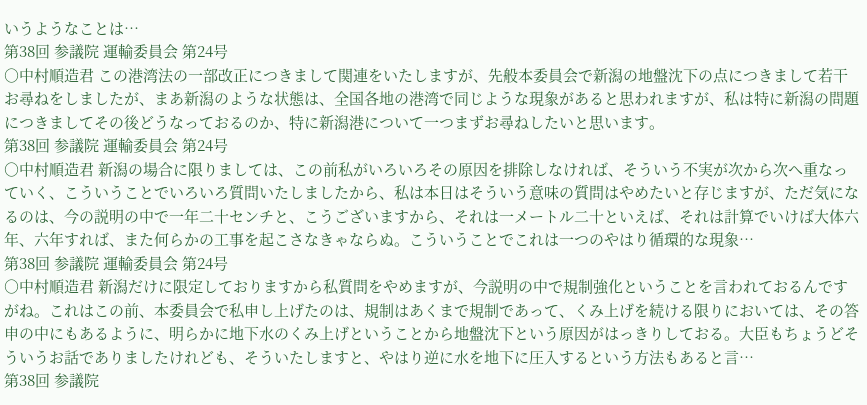いうようなことは…
第38回 参議院 運輸委員会 第24号
○中村順造君 この港湾法の一部改正につきまして関連をいたしますが、先般本委員会で新潟の地盤沈下の点につきまして若干お尋ねをしましたが、まあ新潟のような状態は、全国各地の港湾で同じような現象があると思われますが、私は特に新潟の問題につきましてその後どうなっておるのか、特に新潟港について一つまずお尋ねしたいと思います。
第38回 参議院 運輸委員会 第24号
○中村順造君 新潟の場合に限りましては、この前私がいろいろその原因を排除しなければ、そういう不実が次から次へ重なっていく、こういうことでいろいろ質問いたしましたから、私は本日はそういう意味の質問はやめたいと存じますが、ただ気になるのは、今の説明の中で一年二十センチと、こうございますから、それは一メートル二十といえば、それは計算でいけば大体六年、六年すれば、また何らかの工事を起こさなきゃならぬ。こういうことでこれは一つのやはり循環的な現象…
第38回 参議院 運輸委員会 第24号
○中村順造君 新潟だけに限定しておりますから私質問をやめますが、今説明の中で規制強化ということを言われておるんですがね。これはこの前、本委員会で私申し上げたのは、規制はあくまで規制であって、くみ上げを続ける限りにおいては、その答申の中にもあるように、明らかに地下水のくみ上げということから地盤沈下という原因がはっきりしておる。大臣もちょうどそういうお話でありましたけれども、そういたしますと、やはり逆に水を地下に圧入するという方法もあると言…
第38回 参議院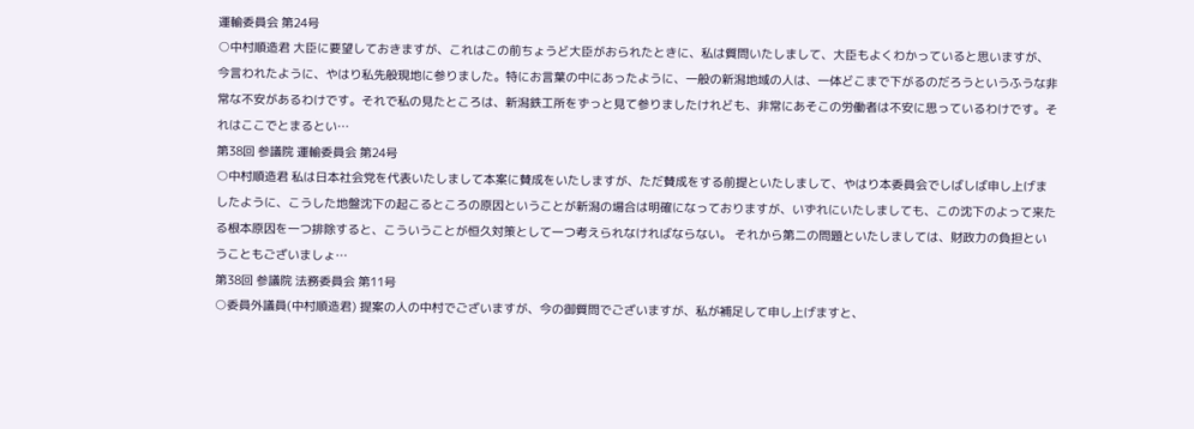運輸委員会 第24号
○中村順造君 大臣に要望しておきますが、これはこの前ちょうど大臣がおられたときに、私は質問いたしまして、大臣もよくわかっていると思いますが、今言われたように、やはり私先般現地に参りました。特にお言葉の中にあったように、一般の新潟地域の人は、一体どこまで下がるのだろうというふうな非常な不安があるわけです。それで私の見たところは、新潟鉄工所をずっと見て参りましたけれども、非常にあそこの労働者は不安に思っているわけです。それはここでとまるとい…
第38回 参議院 運輸委員会 第24号
○中村順造君 私は日本社会党を代表いたしまして本案に賛成をいたしますが、ただ賛成をする前提といたしまして、やはり本委員会でしばしば申し上げましたように、こうした地盤沈下の起こるところの原因ということが新潟の場合は明確になっておりますが、いずれにいたしましても、この沈下のよって来たる根本原因を一つ排除すると、こういうことが恒久対策として一つ考えられなければならない。 それから第二の問題といたしましては、財政力の負担ということもございましょ…
第38回 参議院 法務委員会 第11号
○委員外議員(中村順造君) 提案の人の中村でございますが、今の御質問でございますが、私が補足して申し上げますと、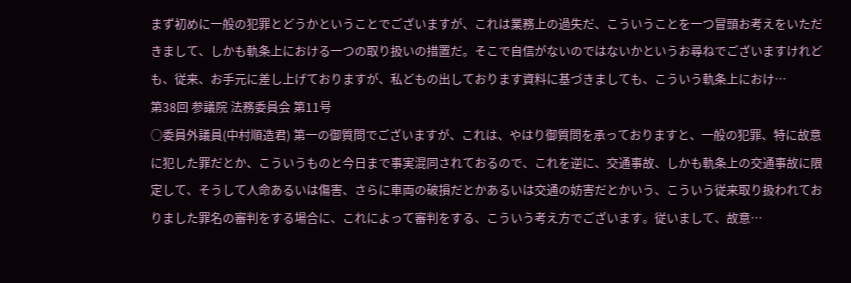まず初めに一般の犯罪とどうかということでございますが、これは業務上の過失だ、こういうことを一つ冒頭お考えをいただきまして、しかも軌条上における一つの取り扱いの措置だ。そこで自信がないのではないかというお尋ねでございますけれども、従来、お手元に差し上げておりますが、私どもの出しております資料に基づきましても、こういう軌条上におけ…
第38回 参議院 法務委員会 第11号
○委員外議員(中村順造君) 第一の御質問でございますが、これは、やはり御質問を承っておりますと、一般の犯罪、特に故意に犯した罪だとか、こういうものと今日まで事実混同されておるので、これを逆に、交通事故、しかも軌条上の交通事故に限定して、そうして人命あるいは傷害、さらに車両の破損だとかあるいは交通の妨害だとかいう、こういう従来取り扱われておりました罪名の審判をする場合に、これによって審判をする、こういう考え方でございます。従いまして、故意…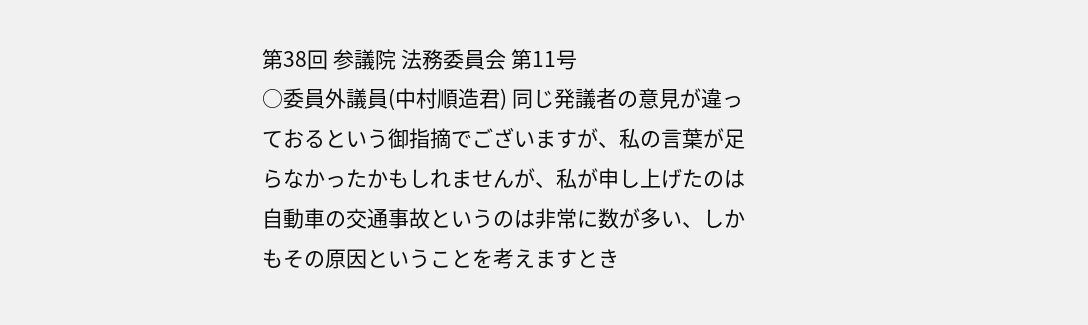第38回 参議院 法務委員会 第11号
○委員外議員(中村順造君) 同じ発議者の意見が違っておるという御指摘でございますが、私の言葉が足らなかったかもしれませんが、私が申し上げたのは自動車の交通事故というのは非常に数が多い、しかもその原因ということを考えますとき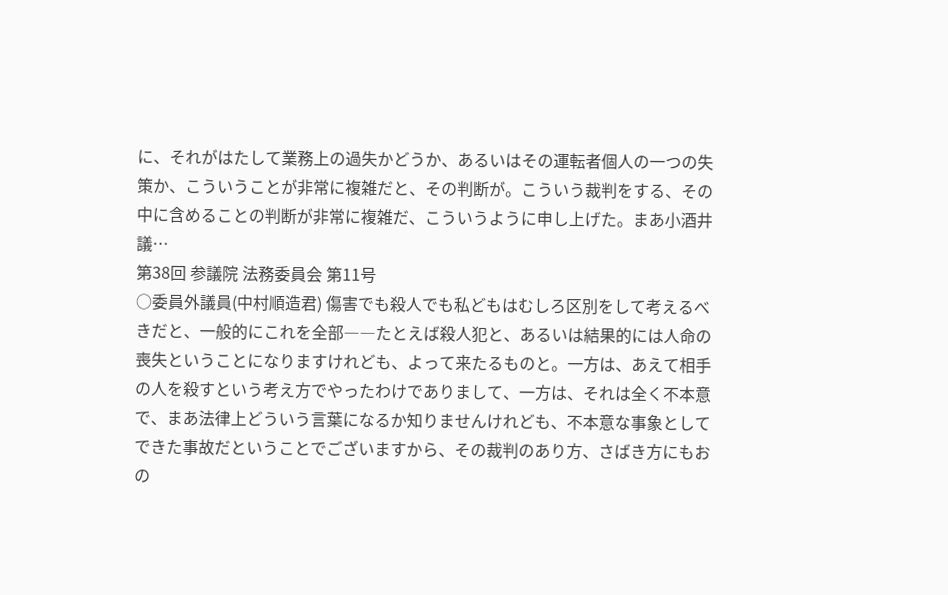に、それがはたして業務上の過失かどうか、あるいはその運転者個人の一つの失策か、こういうことが非常に複雑だと、その判断が。こういう裁判をする、その中に含めることの判断が非常に複雑だ、こういうように申し上げた。まあ小酒井議…
第38回 参議院 法務委員会 第11号
○委員外議員(中村順造君) 傷害でも殺人でも私どもはむしろ区別をして考えるべきだと、一般的にこれを全部――たとえば殺人犯と、あるいは結果的には人命の喪失ということになりますけれども、よって来たるものと。一方は、あえて相手の人を殺すという考え方でやったわけでありまして、一方は、それは全く不本意で、まあ法律上どういう言葉になるか知りませんけれども、不本意な事象としてできた事故だということでございますから、その裁判のあり方、さばき方にもおの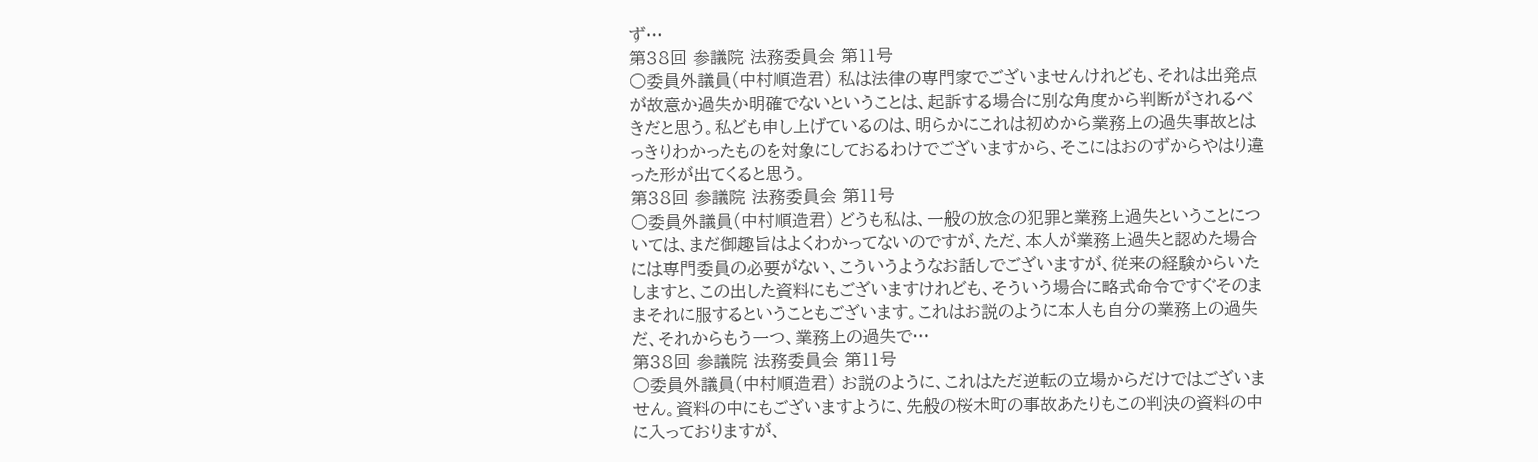ず…
第38回 参議院 法務委員会 第11号
○委員外議員(中村順造君) 私は法律の専門家でございませんけれども、それは出発点が故意か過失か明確でないということは、起訴する場合に別な角度から判断がされるべきだと思う。私ども申し上げているのは、明らかにこれは初めから業務上の過失事故とはっきりわかったものを対象にしておるわけでございますから、そこにはおのずからやはり違った形が出てくると思う。
第38回 参議院 法務委員会 第11号
○委員外議員(中村順造君) どうも私は、一般の放念の犯罪と業務上過失ということについては、まだ御趣旨はよくわかってないのですが、ただ、本人が業務上過失と認めた場合には専門委員の必要がない、こういうようなお話しでございますが、従来の経験からいたしますと、この出した資料にもございますけれども、そういう場合に略式命令ですぐそのままそれに服するということもございます。これはお説のように本人も自分の業務上の過失だ、それからもう一つ、業務上の過失で…
第38回 参議院 法務委員会 第11号
○委員外議員(中村順造君) お説のように、これはただ逆転の立場からだけではございません。資料の中にもございますように、先般の桜木町の事故あたりもこの判決の資料の中に入っておりますが、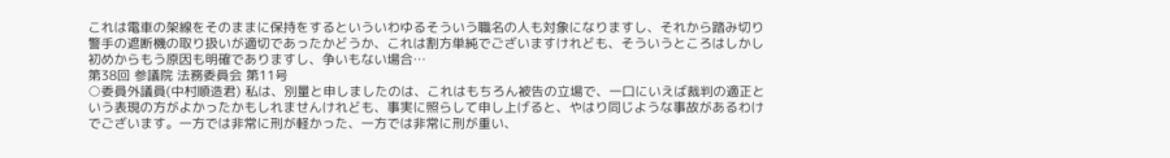これは電車の架線をそのままに保持をするといういわゆるそういう職名の人も対象になりますし、それから踏み切り警手の遮断機の取り扱いが適切であったかどうか、これは割方単純でございますけれども、そういうところはしかし初めからもう原因も明確でありますし、争いもない場合…
第38回 参議院 法務委員会 第11号
○委員外議員(中村順造君) 私は、別量と申しましたのは、これはもちろん被告の立場で、一口にいえば裁判の適正という表現の方がよかったかもしれませんけれども、事実に照らして申し上げると、やはり同じような事故があるわけでございます。一方では非常に刑が軽かった、一方では非常に刑が重い、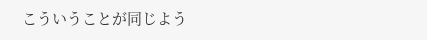こういうことが同じよう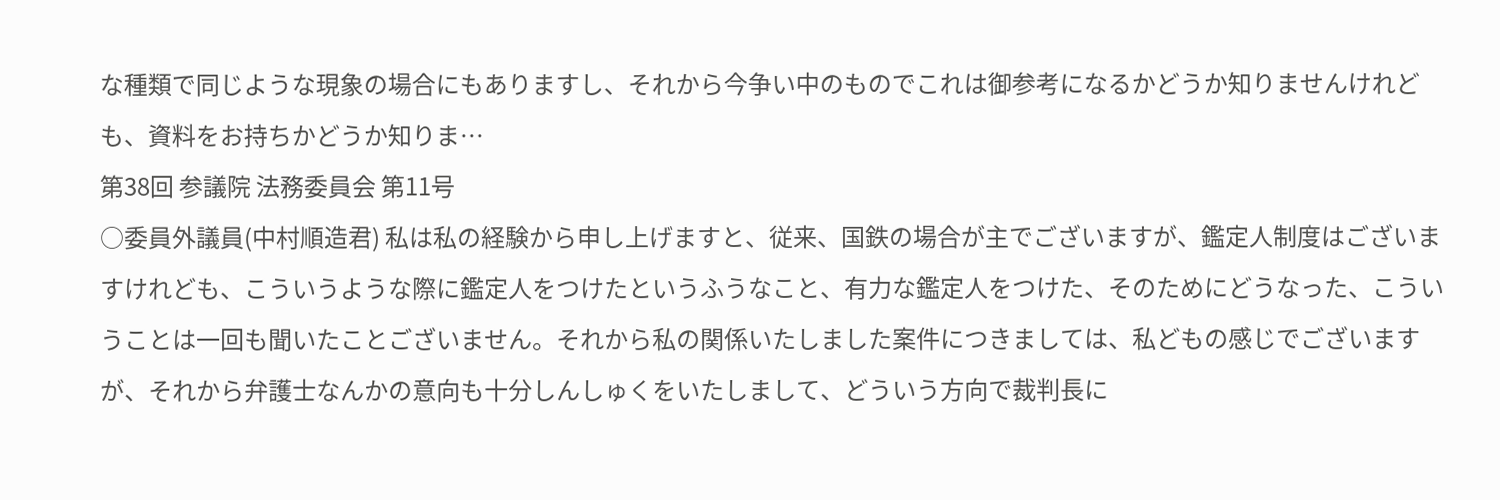な種類で同じような現象の場合にもありますし、それから今争い中のものでこれは御参考になるかどうか知りませんけれども、資料をお持ちかどうか知りま…
第38回 参議院 法務委員会 第11号
○委員外議員(中村順造君) 私は私の経験から申し上げますと、従来、国鉄の場合が主でございますが、鑑定人制度はございますけれども、こういうような際に鑑定人をつけたというふうなこと、有力な鑑定人をつけた、そのためにどうなった、こういうことは一回も聞いたことございません。それから私の関係いたしました案件につきましては、私どもの感じでございますが、それから弁護士なんかの意向も十分しんしゅくをいたしまして、どういう方向で裁判長に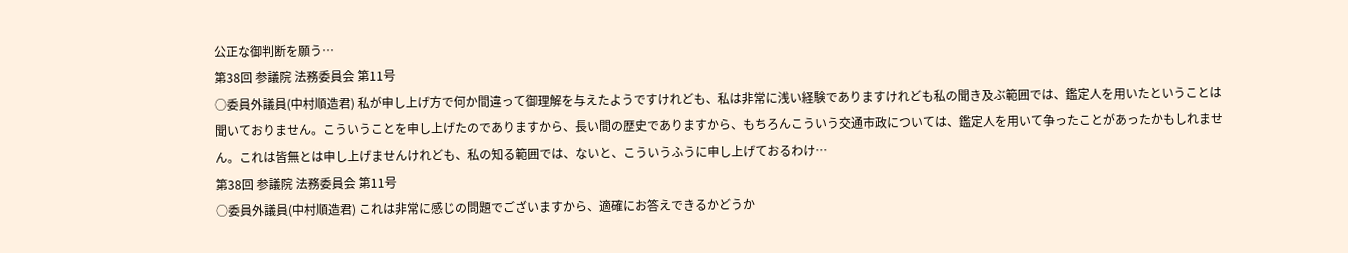公正な御判断を願う…
第38回 参議院 法務委員会 第11号
○委員外議員(中村順造君) 私が申し上げ方で何か間違って御理解を与えたようですけれども、私は非常に浅い経験でありますけれども私の聞き及ぶ範囲では、鑑定人を用いたということは聞いておりません。こういうことを申し上げたのでありますから、長い間の歴史でありますから、もちろんこういう交通市政については、鑑定人を用いて争ったことがあったかもしれません。これは皆無とは申し上げませんけれども、私の知る範囲では、ないと、こういうふうに申し上げておるわけ…
第38回 参議院 法務委員会 第11号
○委員外議員(中村順造君) これは非常に感じの問題でございますから、適確にお答えできるかどうか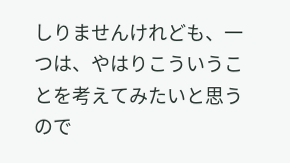しりませんけれども、一つは、やはりこういうことを考えてみたいと思うので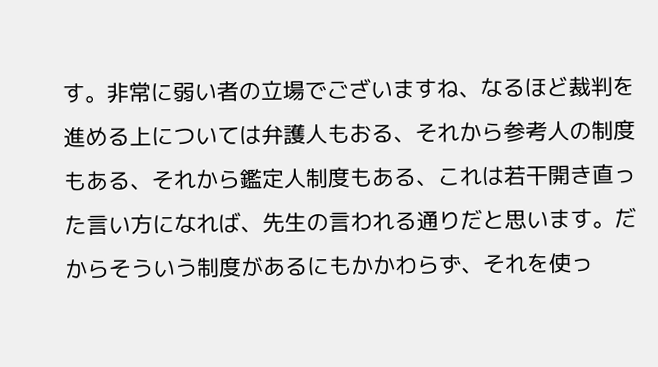す。非常に弱い者の立場でございますね、なるほど裁判を進める上については弁護人もおる、それから参考人の制度もある、それから鑑定人制度もある、これは若干開き直った言い方になれば、先生の言われる通りだと思います。だからそういう制度があるにもかかわらず、それを使っ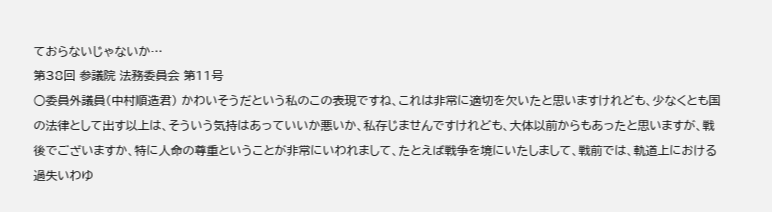ておらないじゃないか…
第38回 参議院 法務委員会 第11号
○委員外議員(中村順造君) かわいそうだという私のこの表現ですね、これは非常に適切を欠いたと思いますけれども、少なくとも国の法律として出す以上は、そういう気持はあっていいか悪いか、私存じませんですけれども、大体以前からもあったと思いますが、戦後でございますか、特に人命の尊重ということが非常にいわれまして、たとえば戦争を境にいたしまして、戦前では、軌道上における過失いわゆ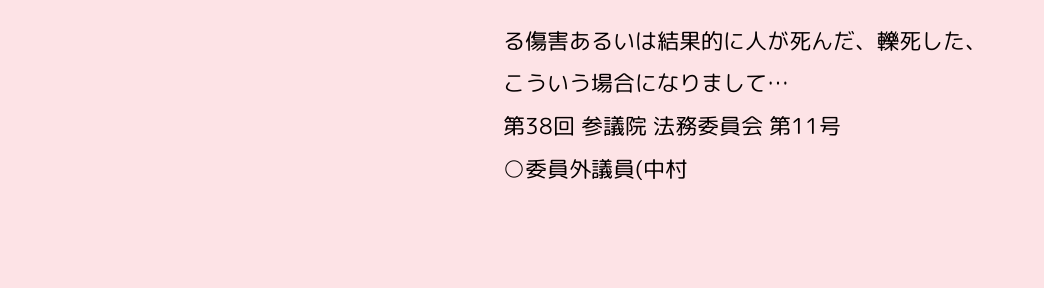る傷害あるいは結果的に人が死んだ、轢死した、こういう場合になりまして…
第38回 参議院 法務委員会 第11号
○委員外議員(中村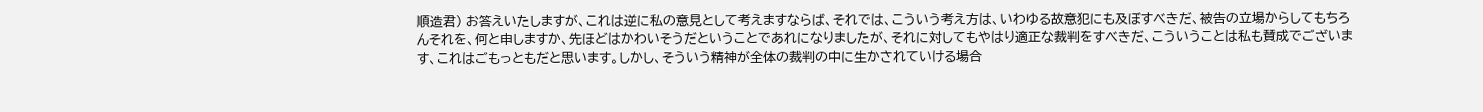順造君) お答えいたしますが、これは逆に私の意見として考えますならば、それでは、こういう考え方は、いわゆる故意犯にも及ぼすべきだ、被告の立場からしてもちろんそれを、何と申しますか、先ほどはかわいそうだということであれになりましたが、それに対してもやはり適正な裁判をすべきだ、こういうことは私も賛成でございます、これはごもっともだと思います。しかし、そういう精神が全体の裁判の中に生かされていける場合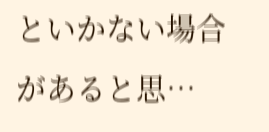といかない場合があると思…